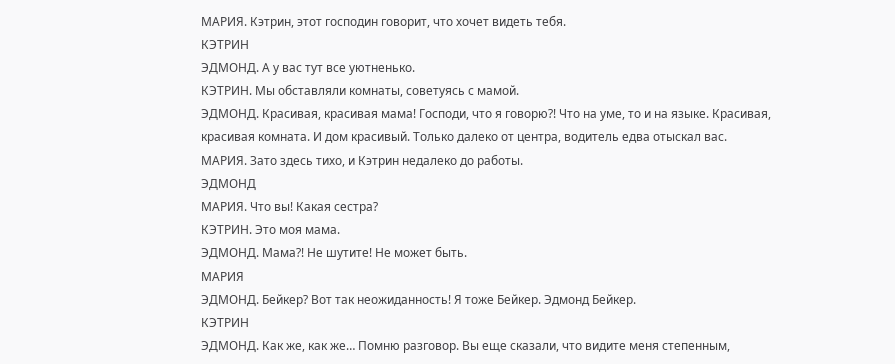МАРИЯ. Кэтрин, этот господин говорит, что хочет видеть тебя.
КЭТРИН
ЭДМОНД. А у вас тут все уютненько.
КЭТРИН. Мы обставляли комнаты, советуясь с мамой.
ЭДМОНД. Красивая, красивая мама! Господи, что я говорю?! Что на уме, то и на языке. Красивая, красивая комната. И дом красивый. Только далеко от центра, водитель едва отыскал вас.
МАРИЯ. Зато здесь тихо, и Кэтрин недалеко до работы.
ЭДМОНД
МАРИЯ. Что вы! Какая сестра?
КЭТРИН. Это моя мама.
ЭДМОНД. Мама?! Не шутите! Не может быть.
МАРИЯ
ЭДМОНД. Бейкер? Вот так неожиданность! Я тоже Бейкер. Эдмонд Бейкер.
КЭТРИН
ЭДМОНД. Как же, как же… Помню разговор. Вы еще сказали, что видите меня степенным,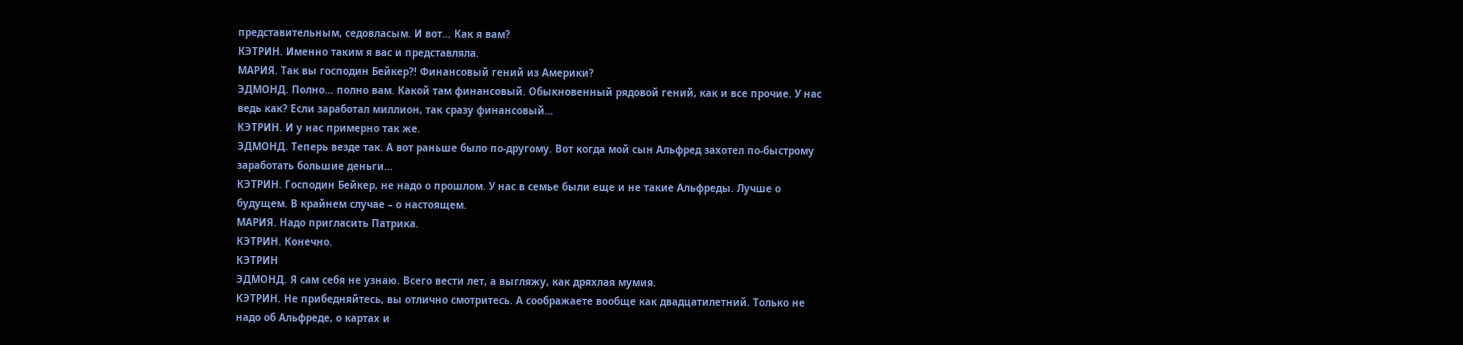представительным, седовласым. И вот… Как я вам?
КЭТРИН. Именно таким я вас и представляла.
МАРИЯ. Так вы господин Бейкер?! Финансовый гений из Америки?
ЭДМОНД. Полно… полно вам. Какой там финансовый. Обыкновенный рядовой гений, как и все прочие. У нас ведь как? Если заработал миллион, так сразу финансовый…
КЭТРИН. И у нас примерно так же.
ЭДМОНД. Теперь везде так. А вот раньше было по-другому. Вот когда мой сын Альфред захотел по-быстрому заработать большие деньги…
КЭТРИН. Господин Бейкер, не надо о прошлом. У нас в семье были еще и не такие Альфреды. Лучше о будущем. В крайнем случае – о настоящем.
МАРИЯ. Надо пригласить Патрика.
КЭТРИН. Конечно.
КЭТРИН
ЭДМОНД. Я сам себя не узнаю. Всего вести лет, а выгляжу, как дряхлая мумия.
КЭТРИН. Не прибедняйтесь, вы отлично смотритесь. А соображаете вообще как двадцатилетний. Только не надо об Альфреде, о картах и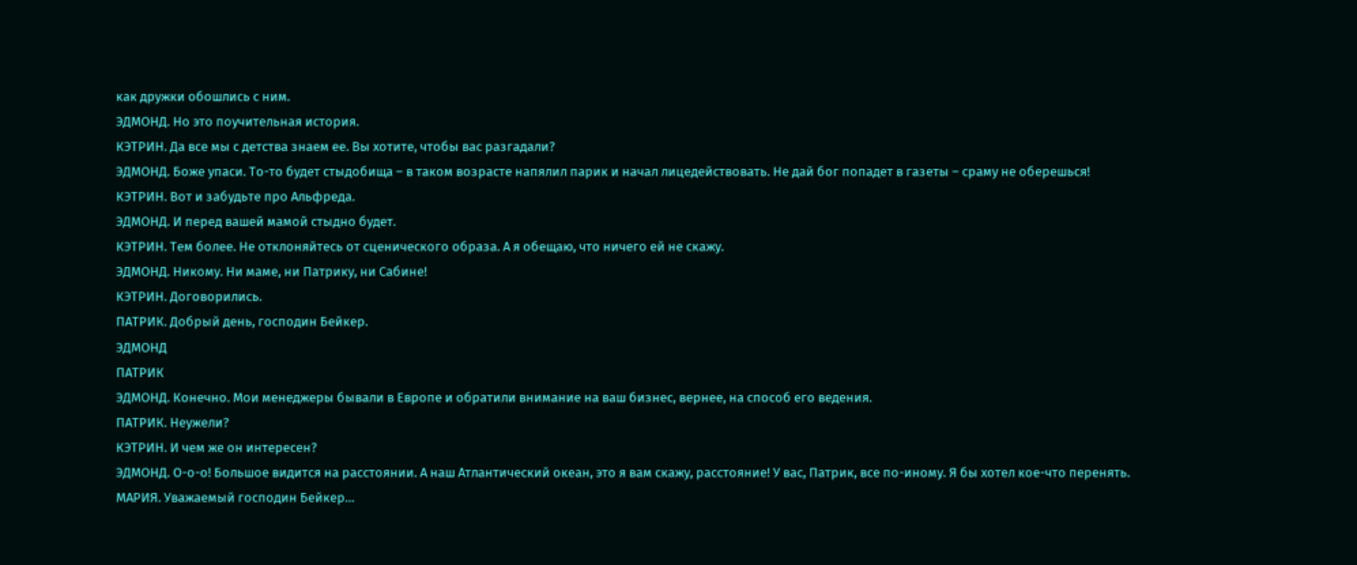как дружки обошлись с ним.
ЭДМОНД. Но это поучительная история.
КЭТРИН. Да все мы с детства знаем ее. Вы хотите, чтобы вас разгадали?
ЭДМОНД. Боже упаси. То-то будет стыдобища – в таком возрасте напялил парик и начал лицедействовать. Не дай бог попадет в газеты – сраму не оберешься!
КЭТРИН. Вот и забудьте про Альфреда.
ЭДМОНД. И перед вашей мамой стыдно будет.
КЭТРИН. Тем более. Не отклоняйтесь от сценического образа. А я обещаю, что ничего ей не скажу.
ЭДМОНД. Никому. Ни маме, ни Патрику, ни Сабине!
КЭТРИН. Договорились.
ПАТРИК. Добрый день, господин Бейкер.
ЭДМОНД
ПАТРИК
ЭДМОНД. Конечно. Мои менеджеры бывали в Европе и обратили внимание на ваш бизнес, вернее, на способ его ведения.
ПАТРИК. Неужели?
КЭТРИН. И чем же он интересен?
ЭДМОНД. О-о-о! Большое видится на расстоянии. А наш Атлантический океан, это я вам скажу, расстояние! У вас, Патрик, все по-иному. Я бы хотел кое-что перенять.
МАРИЯ. Уважаемый господин Бейкер…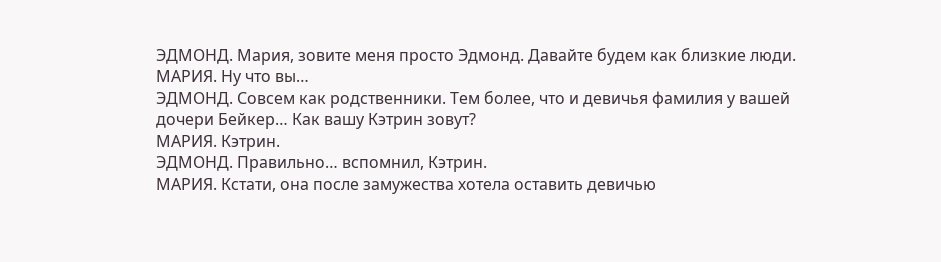ЭДМОНД. Мария, зовите меня просто Эдмонд. Давайте будем как близкие люди.
МАРИЯ. Ну что вы…
ЭДМОНД. Совсем как родственники. Тем более, что и девичья фамилия у вашей дочери Бейкер… Как вашу Кэтрин зовут?
МАРИЯ. Кэтрин.
ЭДМОНД. Правильно… вспомнил, Кэтрин.
МАРИЯ. Кстати, она после замужества хотела оставить девичью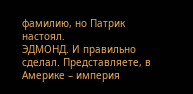фамилию, но Патрик настоял.
ЭДМОНД. И правильно сделал. Представляете, в Америке – империя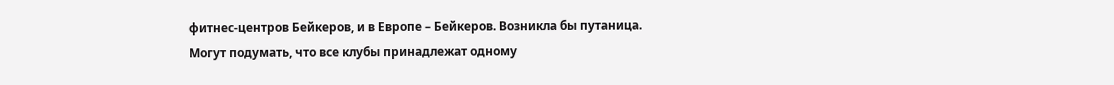фитнес-центров Бейкеров, и в Европе – Бейкеров. Возникла бы путаница. Могут подумать, что все клубы принадлежат одному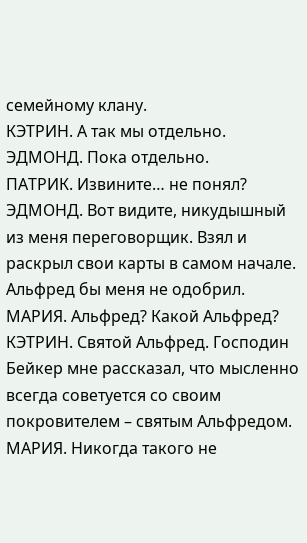семейному клану.
КЭТРИН. А так мы отдельно.
ЭДМОНД. Пока отдельно.
ПАТРИК. Извините… не понял?
ЭДМОНД. Вот видите, никудышный из меня переговорщик. Взял и раскрыл свои карты в самом начале. Альфред бы меня не одобрил.
МАРИЯ. Альфред? Какой Альфред?
КЭТРИН. Святой Альфред. Господин Бейкер мне рассказал, что мысленно всегда советуется со своим покровителем – святым Альфредом.
МАРИЯ. Никогда такого не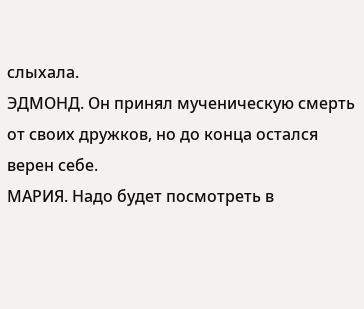слыхала.
ЭДМОНД. Он принял мученическую смерть от своих дружков, но до конца остался верен себе.
МАРИЯ. Надо будет посмотреть в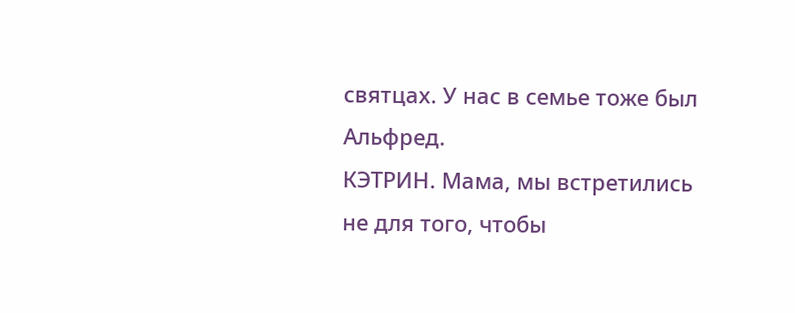святцах. У нас в семье тоже был Альфред.
КЭТРИН. Мама, мы встретились не для того, чтобы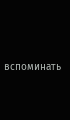вспоминать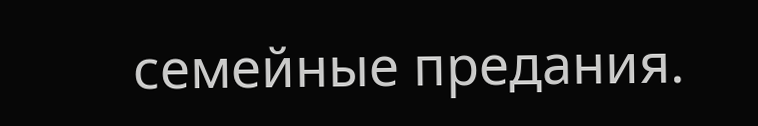семейные предания.